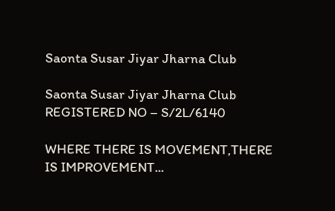Saonta Susar Jiyar Jharna Club

Saonta Susar Jiyar Jharna Club REGISTERED NO – S/2L/6140

WHERE THERE IS MOVEMENT,THERE IS IMPROVEMENT...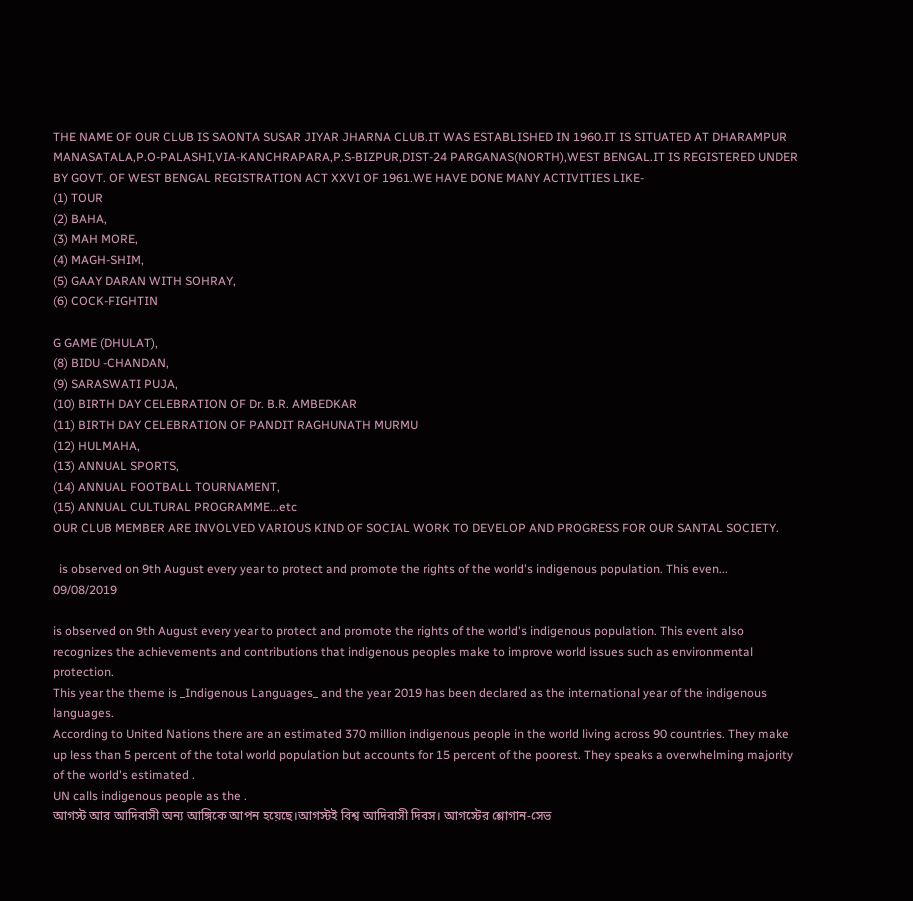THE NAME OF OUR CLUB IS SAONTA SUSAR JIYAR JHARNA CLUB.IT WAS ESTABLISHED IN 1960.IT IS SITUATED AT DHARAMPUR MANASATALA,P.O-PALASHI,VIA-KANCHRAPARA,P.S-BIZPUR,DIST-24 PARGANAS(NORTH),WEST BENGAL.IT IS REGISTERED UNDER BY GOVT. OF WEST BENGAL REGISTRATION ACT XXVI OF 1961.WE HAVE DONE MANY ACTIVITIES LIKE-
(1) TOUR
(2) BAHA,
(3) MAH MORE,
(4) MAGH-SHIM,
(5) GAAY DARAN WITH SOHRAY,
(6) COCK-FIGHTIN

G GAME (DHULAT),
(8) BIDU -CHANDAN,
(9) SARASWATI PUJA,
(10) BIRTH DAY CELEBRATION OF Dr. B.R. AMBEDKAR
(11) BIRTH DAY CELEBRATION OF PANDIT RAGHUNATH MURMU
(12) HULMAHA,
(13) ANNUAL SPORTS,
(14) ANNUAL FOOTBALL TOURNAMENT,
(15) ANNUAL CULTURAL PROGRAMME...etc
OUR CLUB MEMBER ARE INVOLVED VARIOUS KIND OF SOCIAL WORK TO DEVELOP AND PROGRESS FOR OUR SANTAL SOCIETY.

  is observed on 9th August every year to protect and promote the rights of the world's indigenous population. This even...
09/08/2019

is observed on 9th August every year to protect and promote the rights of the world's indigenous population. This event also recognizes the achievements and contributions that indigenous peoples make to improve world issues such as environmental protection.
This year the theme is _Indigenous Languages_ and the year 2019 has been declared as the international year of the indigenous languages.
According to United Nations there are an estimated 370 million indigenous people in the world living across 90 countries. They make up less than 5 percent of the total world population but accounts for 15 percent of the poorest. They speaks a overwhelming majority of the world's estimated .
UN calls indigenous people as the .
আগস্ট আর আদিবাসী অন্য আঙ্গিকে আপন হয়েছে।আগস্টই বিশ্ব আদিবাসী দিবস। আগস্টের শ্লোগান-সেভ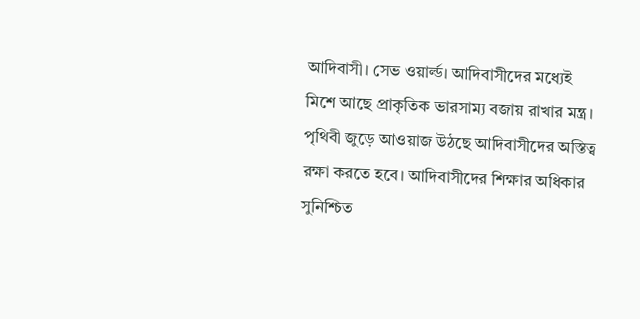আদিবাসী। সেভ ওয়ার্ল্ড। আদিবাসীদের মধ্যেই মিশে আছে প্রাকৃতিক ভারসাম্য বজায় রাখার মন্ত্র। পৃথিবী জুড়ে আওয়াজ উঠছে আদিবাসীদের অস্তিত্ব রক্ষা করতে হবে। আদিবাসীদের শিক্ষার অধিকার সুনিশ্চিত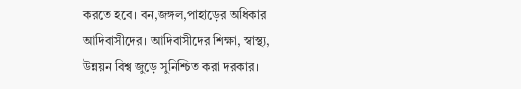করতে হবে। বন,জঙ্গল,পাহাড়ের অধিকার আদিবাসীদের। আদিবাসীদের শিক্ষা, স্বাস্থ্য, উন্নয়ন বিশ্ব জুড়ে সুনিশ্চিত করা দরকার।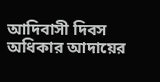আদিবাসী দিবস অধিকার আদায়ের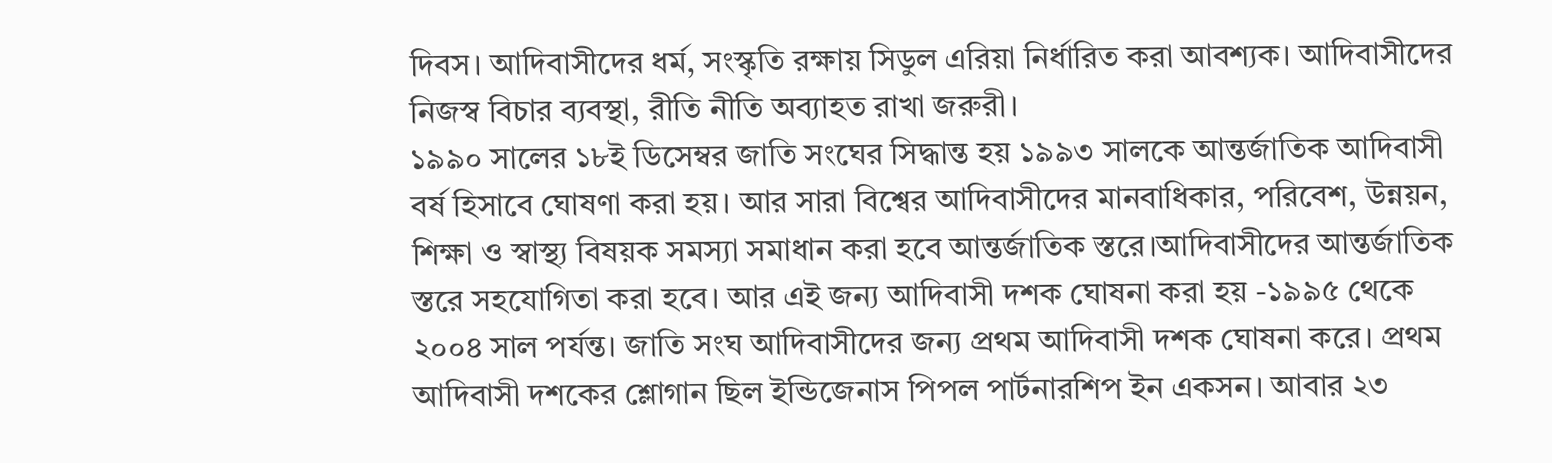দিবস। আদিবাসীদের ধর্ম, সংস্কৃতি রক্ষায় সিডুল এরিয়া নির্ধারিত করা আবশ্যক। আদিবাসীদের নিজস্ব বিচার ব্যবস্থা, রীতি নীতি অব্যাহত রাখা জরুরী।
১৯৯০ সালের ১৮ই ডিসেম্বর জাতি সংঘের সিদ্ধান্ত হয় ১৯৯৩ সালকে আন্তর্জাতিক আদিবাসী বর্ষ হিসাবে ঘোষণা করা হয়। আর সারা বিশ্বের আদিবাসীদের মানবাধিকার, পরিবেশ, উন্নয়ন, শিক্ষা ও স্বাস্থ্য বিষয়ক সমস্যা সমাধান করা হবে আন্তর্জাতিক স্তরে।আদিবাসীদের আন্তর্জাতিক স্তরে সহযোগিতা করা হবে। আর এই জন্য আদিবাসী দশক ঘোষনা করা হয় -১৯৯৫ থেকে ২০০৪ সাল পর্যন্ত। জাতি সংঘ আদিবাসীদের জন্য প্রথম আদিবাসী দশক ঘোষনা করে। প্রথম আদিবাসী দশকের শ্লোগান ছিল ইন্ডিজেনাস পিপল পার্টনারশিপ ইন একসন। আবার ২৩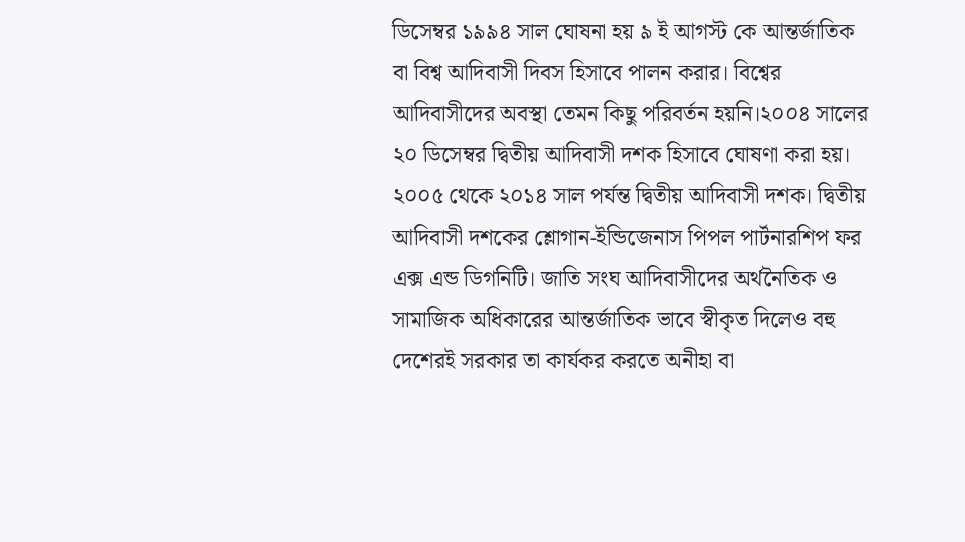ডিসেম্বর ১৯৯৪ সাল ঘোষনা হয় ৯ ই আগস্ট কে আন্তর্জাতিক বা বিশ্ব আদিবাসী দিবস হিসাবে পালন করার। বিশ্বের আদিবাসীদের অবস্থা তেমন কিছু পরিবর্তন হয়নি।২০০৪ সালের ২০ ডিসেম্বর দ্বিতীয় আদিবাসী দশক হিসাবে ঘোষণা করা হয়। ২০০৫ থেকে ২০১৪ সাল পর্যন্ত দ্বিতীয় আদিবাসী দশক। দ্বিতীয় আদিবাসী দশকের শ্লোগান-ইন্ডিজেনাস পিপল পার্টনারশিপ ফর এক্স এন্ড ডিগনিটি। জাতি সংঘ আদিবাসীদের অর্থনৈতিক ও সামাজিক অধিকারের আন্তর্জাতিক ভাবে স্বীকৃত দিলেও বহু দেশেরই সরকার তা কার্যকর করতে অনীহা বা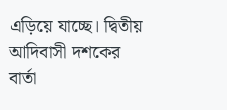এড়িয়ে যাচ্ছে। দ্বিতীয় আদিবাসী দশকের বার্তা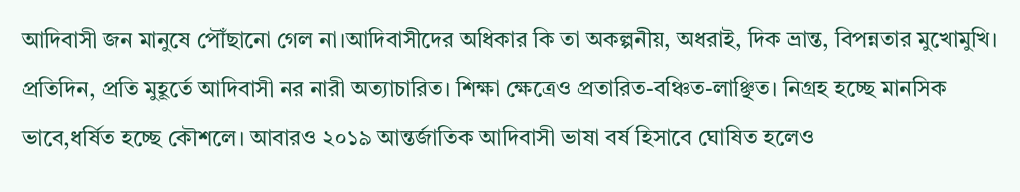আদিবাসী জন মানুষে পৌঁছানো গেল না।আদিবাসীদের অধিকার কি তা অকল্পনীয়, অধরাই, দিক ভ্রান্ত, বিপন্নতার মুখোমুখি। প্রতিদিন, প্রতি মুহূর্তে আদিবাসী নর নারী অত্যাচারিত। শিক্ষা ক্ষেত্রেও প্রতারিত-বঞ্চিত-লাঞ্ছিত। নিগ্রহ হচ্ছে মানসিক ভাবে,ধর্ষিত হচ্ছে কৌশলে। আবারও ২০১৯ আন্তর্জাতিক আদিবাসী ভাষা বর্ষ হিসাবে ঘোষিত হলেও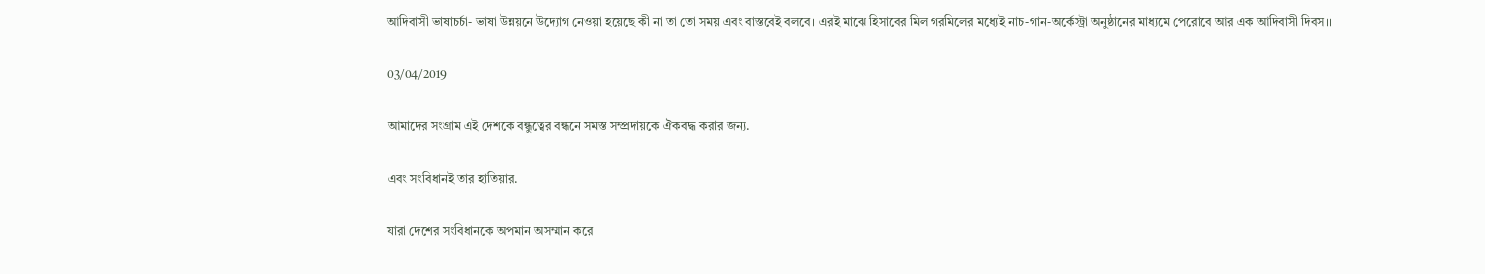আদিবাসী ভাষাচর্চা- ভাষা উন্নয়নে উদ্যোগ নেওয়া হয়েছে কী না তা তো সময় এবং বাস্তবেই বলবে। এরই মাঝে হিসাবের মিল গরমিলের মধ্যেই নাচ-গান-অর্কেস্ট্রা অনুষ্ঠানের মাধ্যমে পেরোবে আর এক আদিবাসী দিবস।।

03/04/2019

আমাদের সংগ্রাম এই দেশকে বন্ধুত্বের বন্ধনে সমস্ত সম্প্রদায়কে ঐকবদ্ধ করার জন্য.

এবং সংবিধানই তার হাতিয়ার.

যারা দেশের সংবিধানকে অপমান অসম্মান করে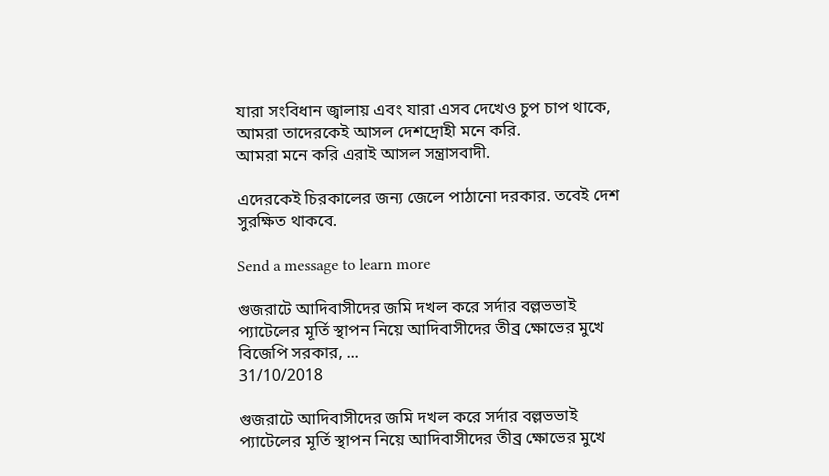যারা সংবিধান জ্বালায় এবং যারা এসব দেখেও চুপ চাপ থাকে,
আমরা তাদেরকেই আসল দেশদ্রোহী মনে করি.
আমরা মনে করি এরাই আসল সন্ত্রাসবাদী.

এদেরকেই চিরকালের জন্য জেলে পাঠানো দরকার. তবেই দেশ সুরক্ষিত থাকবে.

Send a message to learn more

গুজরাটে আদিবাসীদের জমি দখল করে সর্দার বল্লভভাই প্যাটেলের মূর্তি স্থাপন নিয়ে আদিবাসীদের তীব্র ক্ষোভের মুখে বিজেপি সরকার, ...
31/10/2018

গুজরাটে আদিবাসীদের জমি দখল করে সর্দার বল্লভভাই প্যাটেলের মূর্তি স্থাপন নিয়ে আদিবাসীদের তীব্র ক্ষোভের মুখে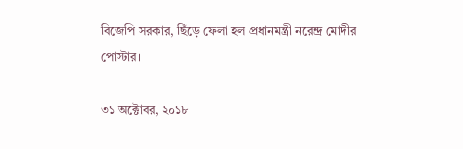বিজেপি সরকার, ছিঁড়ে ফেলা হল প্রধানমন্ত্রী নরেন্দ্র মোদীর পোস্টার।

৩১ অক্টোবর, ২০১৮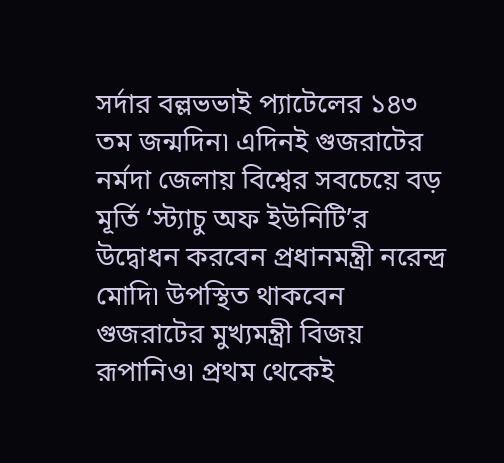সর্দার বল্লভভাই প্যাটেলের ১৪৩ তম জন্মদিন৷ এদিনই গুজরাটের নর্মদা জেলায় বিশ্বের সবচেয়ে বড় মূর্তি ‘স্ট্যাচু অফ ইউনিটি’র উদ্বোধন করবেন প্রধানমন্ত্রী নরেন্দ্র মোদি৷ উপস্থিত থাকবেন গুজরাটের মুখ্যমন্ত্রী বিজয় রূপানিও৷ প্রথম থেকেই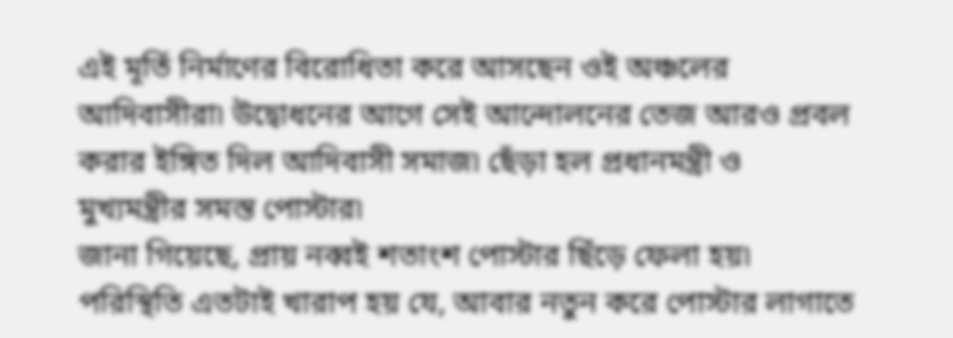এই মূর্তি নির্মাণের বিরোধিতা করে আসছেন ওই অঞ্চলের আদিবাসীরা৷ উদ্বোধনের আগে সেই আন্দোলনের তেজ আরও প্রবল করার ইঙ্গিত দিল আদিবাসী সমাজ৷ ছেঁড়া হল প্রধানমন্ত্রী ও মুখ্যমন্ত্রীর সমস্ত পোস্টার৷
জানা গিয়েছে, প্রায় নব্বই শতাংশ পোস্টার ছিঁড়ে ফেলা হয়৷ পরিস্থিতি এতটাই খারাপ হয় যে, আবার নতুন করে পোস্টার লাগাতে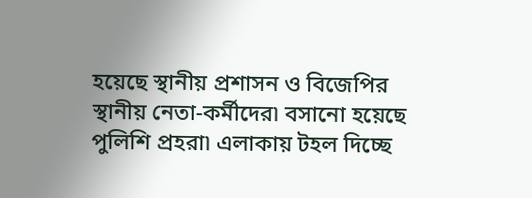হয়েছে স্থানীয় প্রশাসন ও বিজেপির স্থানীয় নেতা-কর্মীদের৷ বসানো হয়েছে পুলিশি প্রহরা৷ এলাকায় টহল দিচ্ছে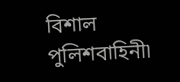বিশাল পুলিশবাহিনী৷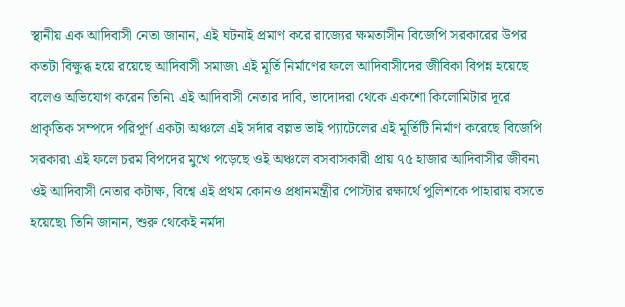স্থানীয় এক আদিবাসী নেতা জানান, এই ঘটনাই প্রমাণ করে রাজ্যের ক্ষমতাসীন বিজেপি সরকারের উপর কতটা বিক্ষুব্ধ হয়ে রয়েছে আদিবাসী সমাজ৷ এই মূর্তি নির্মাণের ফলে আদিবাসীদের জীবিকা বিপন্ন হয়েছে বলেও অভিযোগ করেন তিনি৷ এই আদিবাসী নেতার দাবি, ভাদোদরা থেকে একশো কিলোমিটার দূরে প্রাকৃতিক সম্পদে পরিপূর্ণ একটা অঞ্চলে এই সর্দার বল্লভ ভাই প্যাটেলের এই মূর্তিটি নির্মাণ করেছে বিজেপি সরকার৷ এই ফলে চরম বিপদের মুখে পড়েছে ওই অঞ্চলে বসবাসকারী প্রায় ৭৫ হাজার আদিবাসীর জীবন৷
ওই আদিবাসী নেতার কটাক্ষ, বিশ্বে এই প্রথম কোনও প্রধানমন্ত্রীর পোস্টার রক্ষার্থে পুলিশকে পাহারায় বসতে হয়েছে৷ তিনি জানান, শুরু থেকেই নর্মদা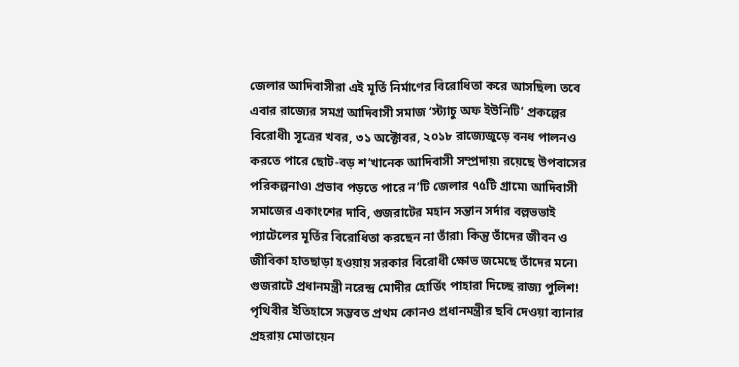জেলার আদিবাসীরা এই মূর্তি নির্মাণের বিরোধিতা করে আসছিল৷ তবে এবার রাজ্যের সমগ্র আদিবাসী সমাজ ‘স্ট্যাচু অফ ইউনিটি’ প্রকল্পের বিরোধী৷ সূত্রের খবর, ৩১ অক্টোবর, ২০১৮ রাজ্যেজুড়ে বনধ পালনও করতে পারে ছোট-বড় শ’খানেক আদিবাসী সম্প্রদায়৷ রয়েছে উপবাসের পরিকল্পনাও৷ প্রভাব পড়তে পারে ন’টি জেলার ৭৫টি গ্রামে৷ আদিবাসী সমাজের একাংশের দাবি, গুজরাটের মহান সন্তান সর্দার বল্লভভাই প্যাটেলের মূর্তির বিরোধিতা করছেন না তাঁরা৷ কিন্তু তাঁদের জীবন ও জীবিকা হাতছাড়া হওয়ায় সরকার বিরোধী ক্ষোভ জমেছে তাঁদের মনে৷
গুজরাটে প্রধানমন্ত্রী নরেন্দ্র মোদীর হোর্ডিং পাহারা দিচ্ছে রাজ্য পুলিশ! পৃথিবীর ইতিহাসে সম্ভবত প্রথম কোনও প্রধানমন্ত্রীর ছবি দেওয়া ব্যানার প্রহরায় মোতায়েন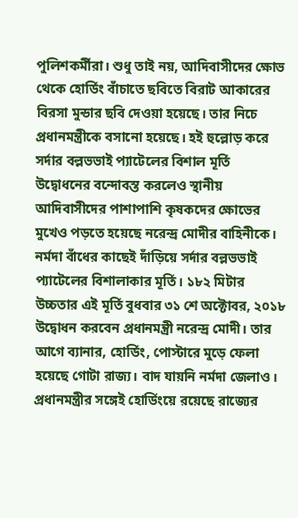পুলিশকর্মীরা। শুধু তাই নয়, আদিবাসীদের ক্ষোভ থেকে হোর্ডিং বাঁচাতে ছবিতে বিরাট আকারের বিরসা মুন্ডার ছবি দেওয়া হয়েছে। তার নিচে প্রধানমন্ত্রীকে বসানো হয়েছে। হই হুল্লোড় করে সর্দার বল্লভভাই প্যাটেলের বিশাল মূর্তি উদ্বোধনের বন্দোবস্ত করলেও স্থানীয় আদিবাসীদের পাশাপাশি কৃষকদের ক্ষোভের মুখেও পড়তে হয়েছে নরেন্দ্র মোদীর বাহিনীকে।
নর্মদা বাঁধের কাছেই দাঁড়িয়ে সর্দার বল্লভভাই প্যাটেলের বিশালাকার মূর্তি। ১৮২ মিটার উচ্চতার এই মূর্তি বুধবার ৩১ শে অক্টোবর, ২০১৮ উদ্বোধন করবেন প্রধানমন্ত্রী নরেন্দ্র মোদী। তার আগে ব্যানার, হোর্ডিং, পোস্টারে মুড়ে ফেলা হয়েছে গোটা রাজ্য। বাদ যায়নি নর্মদা জেলাও। প্রধানমন্ত্রীর সঙ্গেই হোর্ডিংয়ে রয়েছে রাজ্যের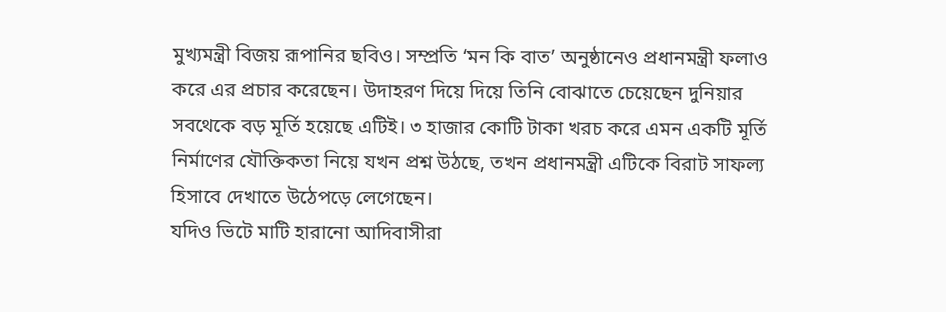মুখ্যমন্ত্রী বিজয় রূপানির ছবিও। সম্প্রতি ‘মন কি বাত’ অনুষ্ঠানেও প্রধানমন্ত্রী ফলাও করে এর প্রচার করেছেন। উদাহরণ দিয়ে দিয়ে তিনি বোঝাতে চেয়েছেন দুনিয়ার সবথেকে বড় মূর্তি হয়েছে এটিই। ৩ হাজার কোটি টাকা খরচ করে এমন একটি মূর্তি নির্মাণের যৌক্তিকতা নিয়ে যখন প্রশ্ন উঠছে, তখন প্রধানমন্ত্রী এটিকে বিরাট সাফল্য হিসাবে দেখাতে উঠেপড়ে লেগেছেন।
যদিও ভিটে মাটি হারানো আদিবাসীরা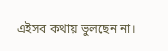এইসব কথায় ভুলছেন না।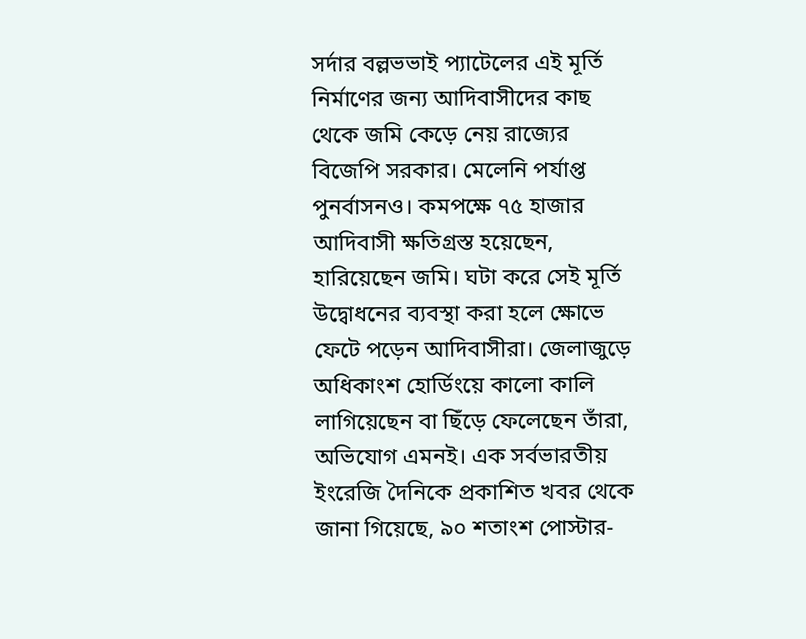সর্দার বল্লভভাই প্যাটেলের এই মূর্তি নির্মাণের জন্য আদিবাসীদের কাছ থেকে জমি কেড়ে নেয় রাজ্যের বিজেপি সরকার। মেলেনি পর্যাপ্ত পুনর্বাসনও। কমপক্ষে ৭৫ হাজার আদিবাসী ক্ষতিগ্রস্ত হয়েছেন, হারিয়েছেন জমি। ঘটা করে সেই মূর্তি উদ্বোধনের ব্যবস্থা করা হলে ক্ষোভে ফেটে পড়েন আদিবাসীরা। জেলাজুড়ে অধিকাংশ হোর্ডিংয়ে কালো কালি লাগিয়েছেন বা ছিঁড়ে ফেলেছেন তাঁরা, অভিযোগ এমনই। এক সর্বভারতীয় ইংরেজি দৈনিকে প্রকাশিত খবর থেকে জানা গিয়েছে, ৯০ শতাংশ পোস্টার-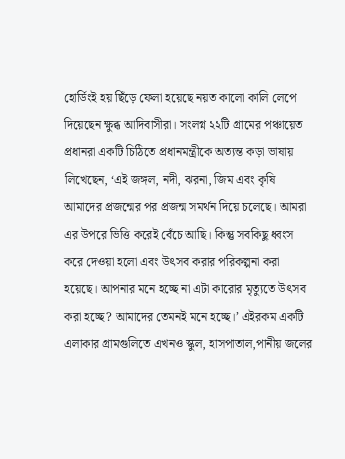হোর্ডিংই হয় ছিঁড়ে ফেলা হয়েছে নয়ত কালো কালি লেপে দিয়েছেন ক্ষুব্ধ আদিবাসীরা। সংলগ্ন ২২টি গ্রামের পঞ্চায়েত প্রধানরা একটি চিঠিতে প্রধানমন্ত্রীকে অত্যন্ত কড়া ভাষায় লিখেছেন, ‘এই জঙ্গল, নদী, ঝরনা, জিম এবং কৃষি আমাদের প্রজন্মের পর প্রজন্ম সমর্থন দিয়ে চলেছে। আমরা এর উপরে ভিত্তি করেই বেঁচে আছি। কিন্তু সবকিছু ধ্বংস করে দেওয়া হলো এবং উৎসব করার পরিকল্পনা করা হয়েছে। আপনার মনে হচ্ছে না এটা কারোর মৃত্যুতে উৎসব করা হচ্ছে? আমাদের তেমনই মনে হচ্ছে।’ এইরকম একটি এলাকার গ্রামগুলিতে এখনও স্কুল, হাসপাতাল,পানীয় জলের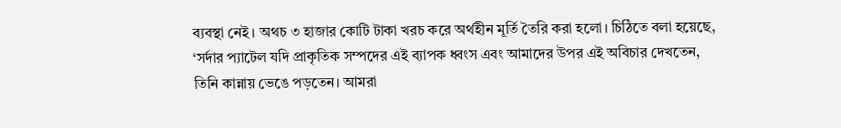ব্যবস্থা নেই। অথচ ৩ হাজার কোটি টাকা খরচ করে অর্থহীন মূর্তি তৈরি করা হলো। চিঠিতে বলা হয়েছে, ‘সর্দার প্যাটেল যদি প্রাকৃতিক সম্পদের এই ব্যাপক ধ্বংস এবং আমাদের উপর এই অবিচার দেখতেন, তিনি কান্নায় ভেঙে পড়তেন। আমরা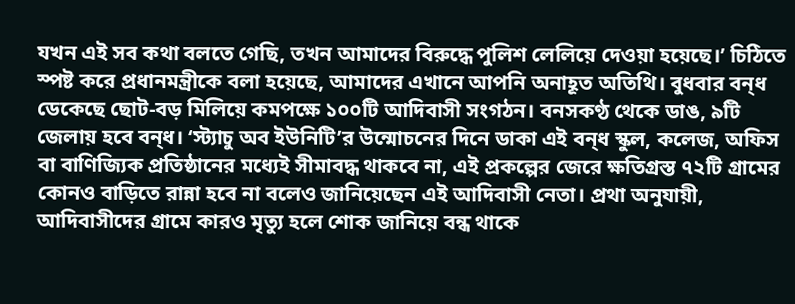যখন এই সব কথা বলতে গেছি, তখন আমাদের বিরুদ্ধে পুলিশ লেলিয়ে দেওয়া হয়েছে।’ চিঠিতে স্পষ্ট করে প্রধানমন্ত্রীকে বলা হয়েছে, আমাদের এখানে আপনি অনাহূত অতিথি। বুধবার বন্‌ধ ডেকেছে ছোট-বড় মিলিয়ে কমপক্ষে ১০০টি আদিবাসী সংগঠন। বনসকণ্ঠ থেকে ডাঙ, ৯টি জেলায় হবে বন্‌ধ। ‘স্ট্যাচু অব ইউনিটি’র উন্মোচনের দিনে ডাকা এই বন্‌ধ স্কুল, কলেজ, অফিস বা বাণিজ্যিক প্রতিষ্ঠানের মধ্যেই সীমাবদ্ধ থাকবে না, এই প্রকল্পের জেরে ক্ষতিগ্রস্ত ৭২টি গ্রামের কোনও বাড়িতে রান্না হবে না বলেও জানিয়েছেন এই আদিবাসী নেতা। প্রথা অনুযায়ী, আদিবাসীদের গ্রামে কারও মৃত্যু হলে শোক জানিয়ে বন্ধ থাকে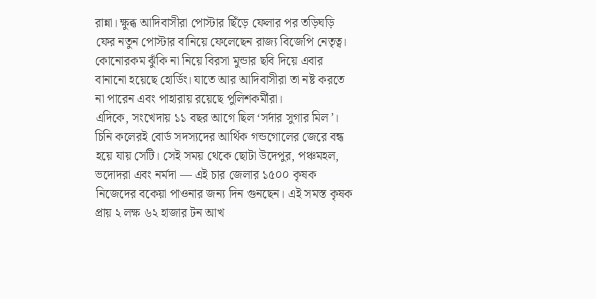রান্না। ক্ষুব্ধ আদিবাসীরা পোস্টার ছিঁড়ে ফেলার পর তড়িঘড়ি ফের নতুন পোস্টার বানিয়ে ফেলেছেন রাজ্য বিজেপি নেতৃত্ব। কোনোরকম ঝুঁকি না নিয়ে বিরসা মুন্ডার ছবি দিয়ে এবার বানানো হয়েছে হোর্ডিং। যাতে আর আদিবাসীরা তা নষ্ট করতে না পারেন এবং পাহারায় রয়েছে পুলিশকর্মীরা।
এদিকে, সংখেদায় ১১ বছর আগে ছিল ‘সর্দার সুগার মিল’। চিনি কলেরই বোর্ড সদস্যদের আর্থিক গন্ডগোলের জেরে বন্ধ হয়ে যায় সেটি। সেই সময় থেকে ছোটা উদেপুর, পঞ্চমহল, ভদোদরা এবং নর্মদা — এই চার জেলার ১৫০০ কৃষক নিজেদের বকেয়া পাওনার জন্য দিন গুনছেন। এই সমস্ত কৃষক প্রায় ২ লক্ষ ৬২ হাজার টন আখ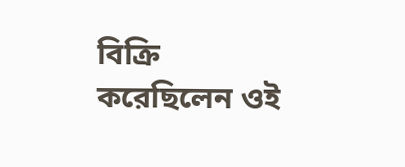বিক্রি করেছিলেন ওই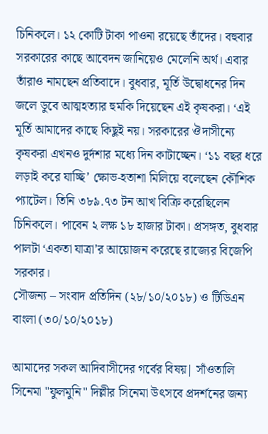চিনিকলে। ১২ কোটি টাকা পাওনা রয়েছে তাঁদের। বহুবার সরকারের কাছে আবেদন জানিয়েও মেলেনি অর্থ। এবার তাঁরাও নামছেন প্রতিবাদে। বুধবার, মূর্তি উদ্বোধনের দিন জলে ডুবে আত্মহত্যার হুমকি দিয়েছেন এই কৃষকরা। ‘এই মূর্তি আমাদের কাছে কিছুই নয়। সরকারের ঔদাসীন্যে কৃষকরা এখনও দুর্দশার মধ্যে দিন কাটাচ্ছেন। ‘১১ বছর ধরে লড়াই করে যাচ্ছি’ ক্ষোভ-হতাশা মিলিয়ে বলেছেন কৌশিক প্যাটেল। তিনি ৩৮৯.৭৩ টন আখ বিক্রি করেছিলেন চিনিকলে। পাবেন ২ লক্ষ ১৮ হাজার টাকা। প্রসঙ্গত, বুধবার পালটা ‘একতা যাত্রা’র আয়োজন করেছে রাজ্যের বিজেপি সরকার।
সৌজন্য – সংবাদ প্রতিদিন (২৮/১০/২০১৮) ও টিডিএন বাংলা (৩০/১০/২০১৮)

আমাদের সকল আদিবাসীদের গর্বের বিষয়| সাঁওতালি সিনেমা "ফুলমুনি" দিল্লীর সিনেমা উৎসবে প্রদর্শনের জন্য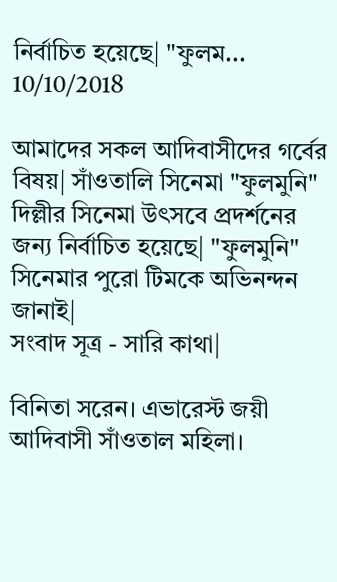নির্বাচিত হয়েছে| "ফুলম...
10/10/2018

আমাদের সকল আদিবাসীদের গর্বের বিষয়| সাঁওতালি সিনেমা "ফুলমুনি" দিল্লীর সিনেমা উৎসবে প্রদর্শনের জন্য নির্বাচিত হয়েছে| "ফুলমুনি" সিনেমার পুরো টিমকে অভিনন্দন জানাই|
সংবাদ সূত্র - সারি কাথা|

বিনিতা সরেন। এভারেস্ট জয়ী আদিবাসী সাঁওতাল মহিলা।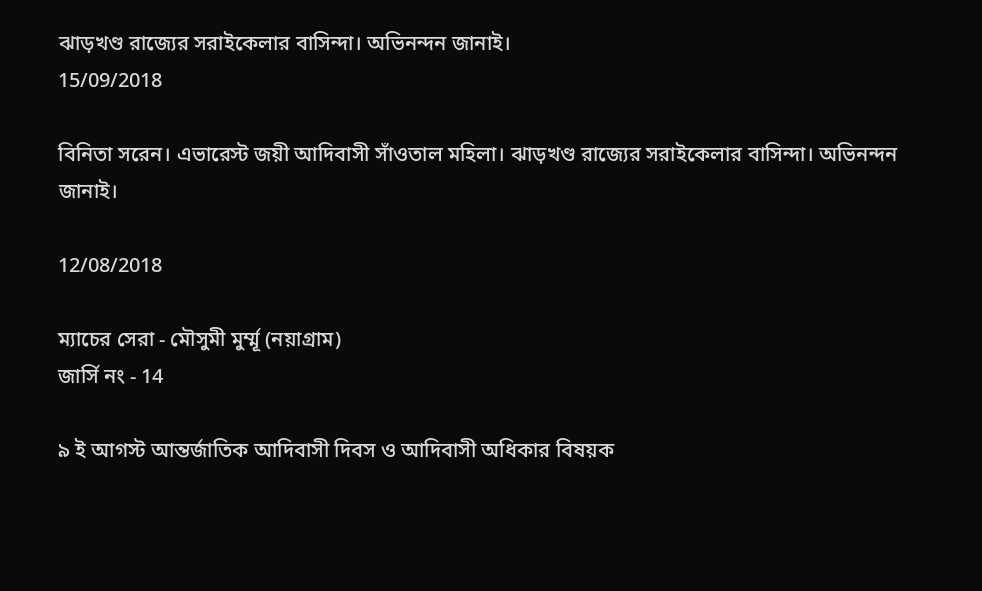ঝাড়খণ্ড রাজ্যের সরাইকেলার বাসিন্দা। অভিনন্দন জানাই।
15/09/2018

বিনিতা সরেন। এভারেস্ট জয়ী আদিবাসী সাঁওতাল মহিলা। ঝাড়খণ্ড রাজ্যের সরাইকেলার বাসিন্দা। অভিনন্দন জানাই।

12/08/2018

ম্যাচের সেরা - মৌসুমী মুর্ম্মূ (নয়াগ্রাম)
জার্সি নং - 14

৯ ই আগস্ট আন্তর্জাতিক আদিবাসী দিবস ও আদিবাসী অধিকার বিষয়ক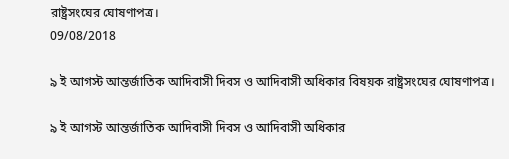রাষ্ট্রসংঘের ঘোষণাপত্র।
09/08/2018

৯ ই আগস্ট আন্তর্জাতিক আদিবাসী দিবস ও আদিবাসী অধিকার বিষয়ক রাষ্ট্রসংঘের ঘোষণাপত্র।

৯ ই আগস্ট আন্তর্জাতিক আদিবাসী দিবস ও আদিবাসী অধিকার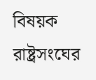বিষয়ক রাষ্ট্রসংঘের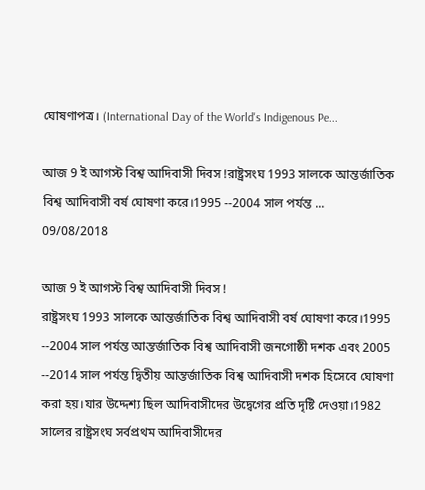ঘোষণাপত্র। (International Day of the World's Indigenous Pe...

আজ 9 ই আগস্ট বিশ্ব আদিবাসী দিবস !রাষ্ট্রসংঘ 1993 সালকে আন্তর্জাতিক বিশ্ব আদিবাসী বর্ষ ঘোষণা করে।1995 --2004 সাল পর্যন্ত ...
09/08/2018

আজ 9 ই আগস্ট বিশ্ব আদিবাসী দিবস !
রাষ্ট্রসংঘ 1993 সালকে আন্তর্জাতিক বিশ্ব আদিবাসী বর্ষ ঘোষণা করে।1995 --2004 সাল পর্যন্ত আন্তর্জাতিক বিশ্ব আদিবাসী জনগোষ্ঠী দশক এবং 2005 --2014 সাল পর্যন্ত দ্বিতীয় আন্তর্জাতিক বিশ্ব আদিবাসী দশক হিসেবে ঘোষণা করা হয়।যার উদ্দেশ্য ছিল আদিবাসীদের উদ্বেগের প্রতি দৃষ্টি দেওয়া।1982 সালের রাষ্ট্রসংঘ সর্বপ্রথম আদিবাসীদের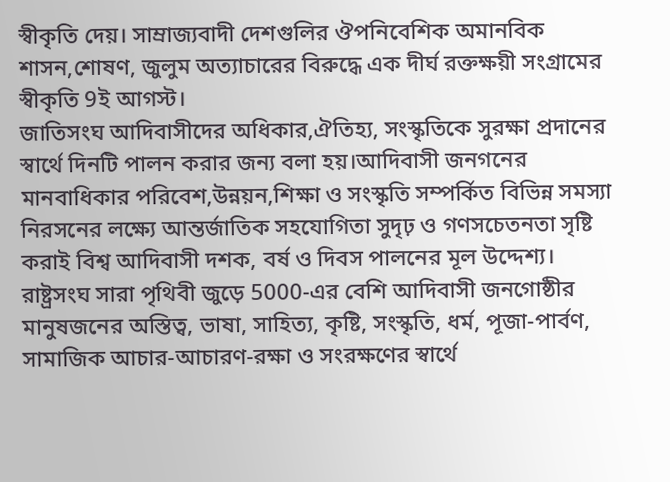স্বীকৃতি দেয়। সাম্রাজ্যবাদী দেশগুলির ঔপনিবেশিক অমানবিক শাসন,শোষণ, জুলুম অত্যাচারের বিরুদ্ধে এক দীর্ঘ রক্তক্ষয়ী সংগ্রামের স্বীকৃতি 9ই আগস্ট।
জাতিসংঘ আদিবাসীদের অধিকার,ঐতিহ্য, সংস্কৃতিকে সুরক্ষা প্রদানের স্বার্থে দিনটি পালন করার জন্য বলা হয়।আদিবাসী জনগনের মানবাধিকার পরিবেশ,উন্নয়ন,শিক্ষা ও সংস্কৃতি সম্পর্কিত বিভিন্ন সমস্যা নিরসনের লক্ষ্যে আন্তর্জাতিক সহযোগিতা সুদৃঢ় ও গণসচেতনতা সৃষ্টি করাই বিশ্ব আদিবাসী দশক, বর্ষ ও দিবস পালনের মূল উদ্দেশ্য।
রাষ্ট্রসংঘ সারা পৃথিবী জুড়ে 5000-এর বেশি আদিবাসী জনগোষ্ঠীর মানুষজনের অস্তিত্ব, ভাষা, সাহিত্য, কৃষ্টি, সংস্কৃতি, ধর্ম, পূজা-পার্বণ, সামাজিক আচার-আচারণ-রক্ষা ও সংরক্ষণের স্বার্থে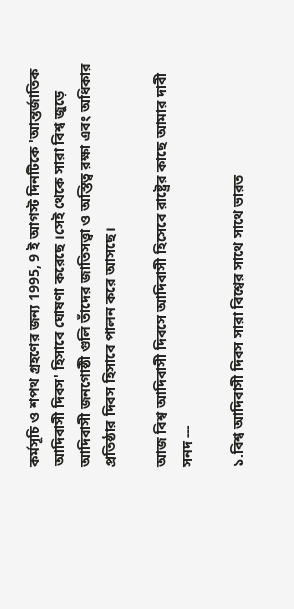কর্মসূচি ও শপথ গ্রহণের জন্য 1995, 9 ই আগস্ট দিনটিকে 'আন্তর্জাতিক আদিবাসী দিবস' হিসাবে ঘোষণা করেছে ।সেই থেকে সারা বিশ্ব জুড়ে আদিবাসী জনগোষ্ঠী গুলি তাঁদের জাতিসত্ত্বা ও অস্তিত্ব রক্ষা এবং অধিকার প্রতিষ্ঠার দিবস হিসাবে পালন করে আসছে।

আজ বিশ্ব আদিবাসী দিবসে আদিবাসী হিসেবে রাষ্ট্রের কাছে আমার দাবী সনদ ---

১.বিশ্ব আদিবাসী দিবস সারা বিশ্বের সাথে সাথে ভারত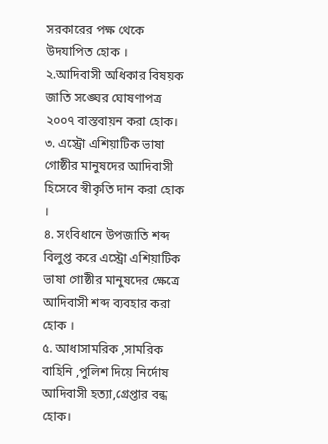সরকারের পক্ষ থেকে উদযাপিত হোক ।
২.আদিবাসী অধিকার বিষয়ক জাতি সঙ্ঘের ঘোষণাপত্র ২০০৭ বাস্তবায়ন করা হোক।
৩. এস্ট্রো এশিয়াটিক ভাষা গোষ্ঠীর মানুষদের আদিবাসী হিসেবে স্বীকৃতি দান করা হোক ।
৪. সংবিধানে উপজাতি শব্দ বিলুপ্ত করে এস্ট্রো এশিয়াটিক ভাষা গোষ্ঠীর মানুষদের ক্ষেত্রে আদিবাসী শব্দ ব্যবহার করা হোক ।
৫. আধাসামরিক ,সামরিক বাহিনি ,পুলিশ দিয়ে নির্দোষ আদিবাসী হত্যা,গ্রেপ্তার বন্ধ হোক।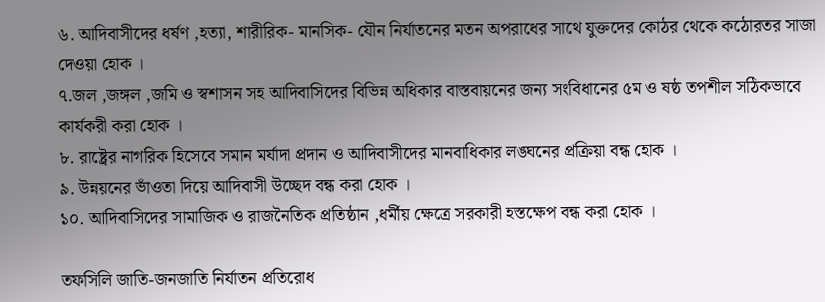৬. আদিবাসীদের ধর্ষণ ,হত্যা, শারীরিক- মানসিক- যৌন নির্যাতনের মতন অপরাধের সাথে যুক্তদের কোঠর থেকে কঠোরতর সাজা দেওয়া হোক ।
৭.জল ,জঙ্গল ,জমি ও স্বশাসন সহ আদিবাসিদের বিভিন্ন অধিকার বাস্তবায়নের জন্য সংবিধানের ৫ম ও ষষ্ঠ তপশীল সঠিকভাবে কার্যকরী করা হোক ।
৮. রাষ্ট্রের নাগরিক হিসেবে সমান মর্যাদা প্রদান ও আদিবাসীদের মানবাধিকার লঙ্ঘনের প্রক্রিয়া বন্ধ হোক ।
৯. উন্নয়নের ভাঁওতা দিয়ে আদিবাসী উচ্ছেদ বন্ধ করা হোক ।
১০. আদিবাসিদের সামাজিক ও রাজনৈতিক প্রতিষ্ঠান ,ধর্মীয় ক্ষেত্রে সরকারী হস্তক্ষেপ বন্ধ করা হোক ।

তফসিলি জাতি-জনজাতি নির্যাতন প্রতিরোধ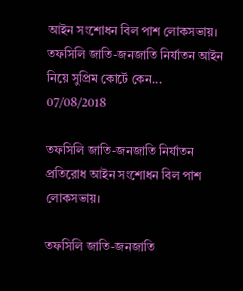আইন সংশোধন বিল পাশ লোকসভায়। তফসিলি জাতি-জনজাতি নির্যাতন আইন নিয়ে সুপ্রিম কোর্টে কেন...
07/08/2018

তফসিলি জাতি-জনজাতি নির্যাতন প্রতিরোধ আইন সংশোধন বিল পাশ লোকসভায়।

তফসিলি জাতি-জনজাতি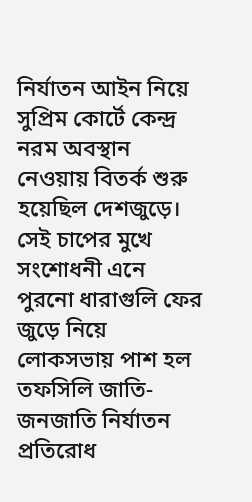নির্যাতন আইন নিয়ে সুপ্রিম কোর্টে কেন্দ্র নরম অবস্থান নেওয়ায় বিতর্ক শুরু হয়েছিল দেশজুড়ে। সেই চাপের মুখে সংশোধনী এনে পুরনো ধারাগুলি ফের জুড়ে নিয়ে লোকসভায় পাশ হল তফসিলি জাতি-জনজাতি নির্যাতন প্রতিরোধ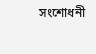সংশোধনী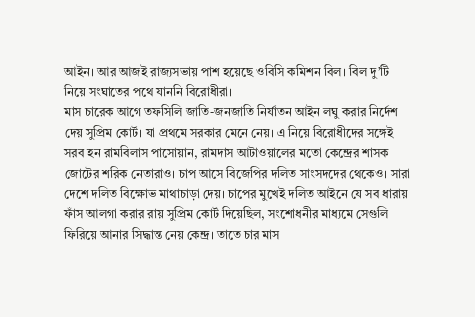আইন। আর আজই রাজ্যসভায় পাশ হয়েছে ওবিসি কমিশন বিল। বিল দু’টি নিয়ে সংঘাতের পথে যাননি বিরোধীরা।
মাস চারেক আগে তফসিলি জাতি-জনজাতি নির্যাতন আইন লঘু করার নির্দেশ দেয় সুপ্রিম কোর্ট। যা প্রথমে সরকার মেনে নেয়। এ নিয়ে বিরোধীদের সঙ্গেই সরব হন রামবিলাস পাসোয়ান, রামদাস আটাওয়ালের মতো কেন্দ্রের শাসক জোটের শরিক নেতারাও। চাপ আসে বিজেপির দলিত সাংসদদের থেকেও। সারা দেশে দলিত বিক্ষোভ মাথাচাড়া দেয়। চাপের মুখেই দলিত আইনে যে সব ধারায় ফাঁস আলগা করার রায় সুপ্রিম কোর্ট দিয়েছিল, সংশোধনীর মাধ্যমে সেগুলি ফিরিয়ে আনার সিদ্ধান্ত নেয় কেন্দ্র। তাতে চার মাস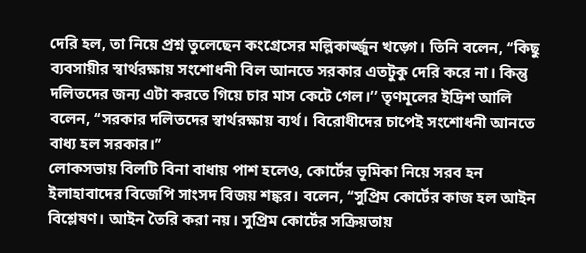দেরি হল, তা নিয়ে প্রশ্ন তুলেছেন কংগ্রেসের মল্লিকার্জ্জুন খড়্গে। তিনি বলেন, ‘‘কিছু ব্যবসায়ীর স্বার্থরক্ষায় সংশোধনী বিল আনতে সরকার এতটুকু দেরি করে না। কিন্তু দলিতদের জন্য এটা করতে গিয়ে চার মাস কেটে গেল।’’ তৃণমূলের ইদ্রিশ আলি বলেন, ‘‘সরকার দলিতদের স্বার্থরক্ষায় ব্যর্থ। বিরোধীদের চাপেই সংশোধনী আনতে বাধ্য হল সরকার।’’
লোকসভায় বিলটি বিনা বাধায় পাশ হলেও, কোর্টের ভূমিকা নিয়ে সরব হন ইলাহাবাদের বিজেপি সাংসদ বিজয় শঙ্কর। বলেন, ‘‘সুপ্রিম কোর্টের কাজ হল আইন বিশ্লেষণ। আইন তৈরি করা নয়। সুপ্রিম কোর্টের সক্রিয়তায়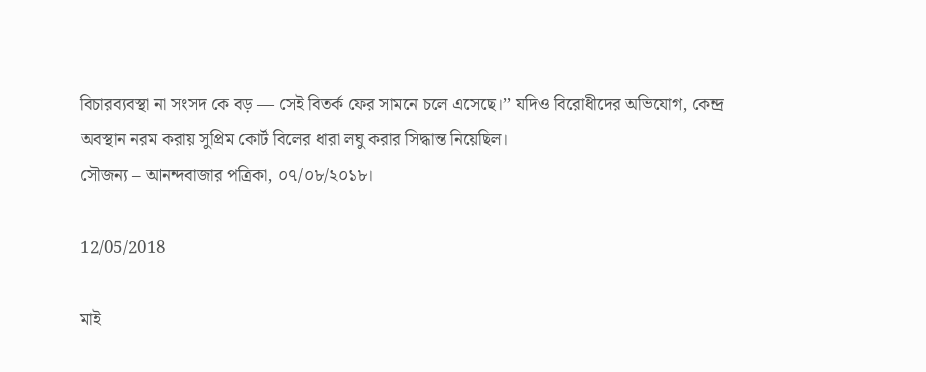বিচারব্যবস্থা না সংসদ কে বড় — সেই বিতর্ক ফের সামনে চলে এসেছে।’’ যদিও বিরোধীদের অভিযোগ, কেন্দ্র অবস্থান নরম করায় সুপ্রিম কোর্ট বিলের ধারা লঘু করার সিদ্ধান্ত নিয়েছিল।
সৌজন্য – আনন্দবাজার পত্রিকা, ০৭/০৮/২০১৮।

12/05/2018

মাই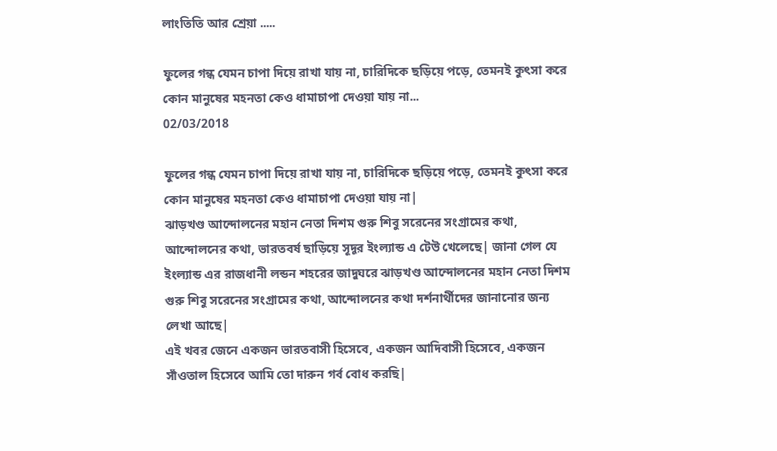লাংতিতি আর শ্রেয়া .....

ফুলের গন্ধ যেমন চাপা দিয়ে রাখা যায় না, চারিদিকে ছড়িয়ে পড়ে, তেমনই কুৎসা করে কোন মানুষের মহনতা কেও ধামাচাপা দেওয়া যায় না...
02/03/2018

ফুলের গন্ধ যেমন চাপা দিয়ে রাখা যায় না, চারিদিকে ছড়িয়ে পড়ে, তেমনই কুৎসা করে কোন মানুষের মহনতা কেও ধামাচাপা দেওয়া যায় না|
ঝাড়খণ্ড আন্দোলনের মহান নেতা দিশম গুরু শিবু সরেনের সংগ্রামের কথা, আন্দোলনের কথা, ভারতবর্ষ ছাড়িয়ে সূদূর ইংল্যান্ড এ টেউ খেলেছে| জানা গেল যে ইংল্যান্ড এর রাজধানী লন্ডন শহরের জাদুঘরে ঝাড়খণ্ড আন্দোলনের মহান নেতা দিশম গুরু শিবু সরেনের সংগ্রামের কথা, আন্দোলনের কথা দর্শনার্থীদের জানানোর জন্য লেখা আছে|
এই খবর জেনে একজন ভারতবাসী হিসেবে, একজন আদিবাসী হিসেবে, একজন সাঁওতাল হিসেবে আমি তো দারুন গর্ব বোধ করছি|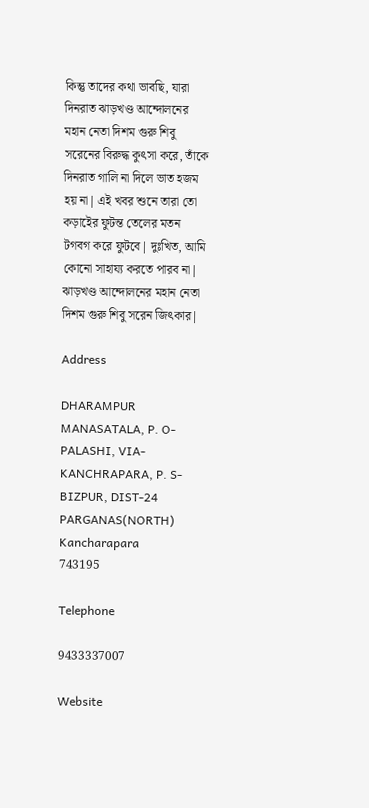কিন্তু তাদের কথা ভাবছি, যারা দিনরাত ঝাড়খণ্ড আন্দোলনের মহান নেতা দিশম গুরু শিবু সরেনের বিরুদ্ধ কুৎসা করে, তাঁকে দিনরাত গালি না দিলে ভাত হজম হয় না| এই খবর শুনে তারা তো কড়াইের ফুটন্ত তেলের মতন টগবগ করে ফুটবে| দুঃখিত, আমি কোনো সাহায্য করতে পারব না|
ঝাড়খণ্ড আন্দোলনের মহান নেতা দিশম গুরু শিবু সরেন জিৎকার|

Address

DHARAMPUR MANASATALA, P. O-PALASHI, VIA-KANCHRAPARA, P. S-BIZPUR, DIST-24 PARGANAS(NORTH)
Kancharapara
743195

Telephone

9433337007

Website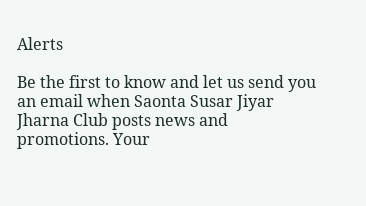Alerts

Be the first to know and let us send you an email when Saonta Susar Jiyar Jharna Club posts news and promotions. Your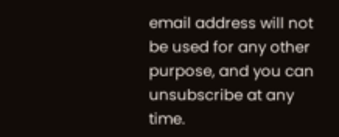email address will not be used for any other purpose, and you can unsubscribe at any time.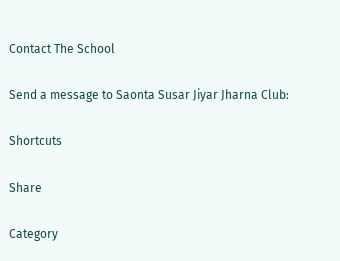Contact The School

Send a message to Saonta Susar Jiyar Jharna Club:

Shortcuts

Share

Category